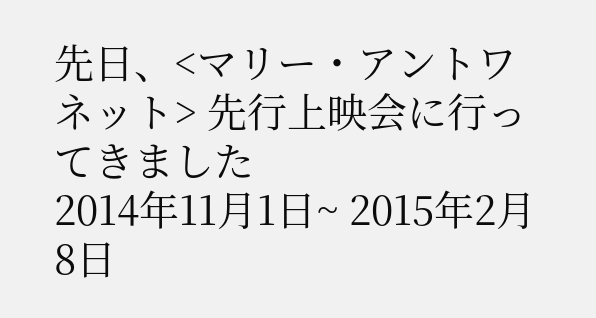先日、<マリー・アントワネット> 先行上映会に行ってきました
2014年11月1日~ 2015年2月8日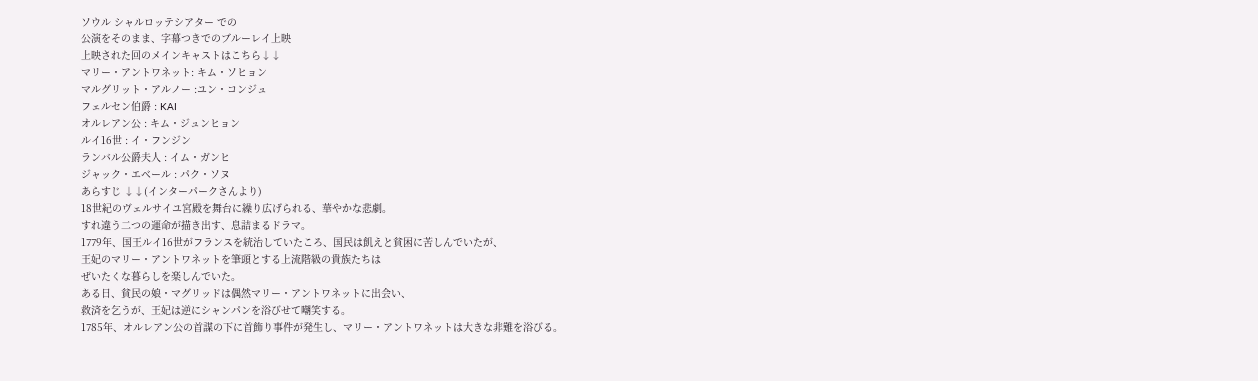ソウル シャルロッテシアター での
公演をそのまま、字幕つきでのブルーレイ上映
上映された回のメインキャストはこちら↓↓
マリー・アントワネット: キム・ソヒョン
マルグリット・アルノー :ユン・コンジュ
フェルセン伯爵 : KAI
オルレアン公 : キム・ジュンヒョン
ルイ16世 : イ・フンジン
ランバル公爵夫人 : イム・ガンヒ
ジャック・エベール : パク・ソヌ
あらすじ ↓↓(インターパークさんより)
18世紀のヴェルサイユ宮殿を舞台に繰り広げられる、華やかな悲劇。
すれ違う二つの運命が描き出す、息詰まるドラマ。
1779年、国王ルイ16世がフランスを統治していたころ、国民は飢えと貧困に苦しんでいたが、
王妃のマリー・アントワネットを筆頭とする上流階級の貴族たちは
ぜいたくな暮らしを楽しんでいた。
ある日、貧民の娘・マグリッドは偶然マリー・アントワネットに出会い、
救済を乞うが、王妃は逆にシャンパンを浴びせて嘲笑する。
1785年、オルレアン公の首謀の下に首飾り事件が発生し、マリー・アントワネットは大きな非難を浴びる。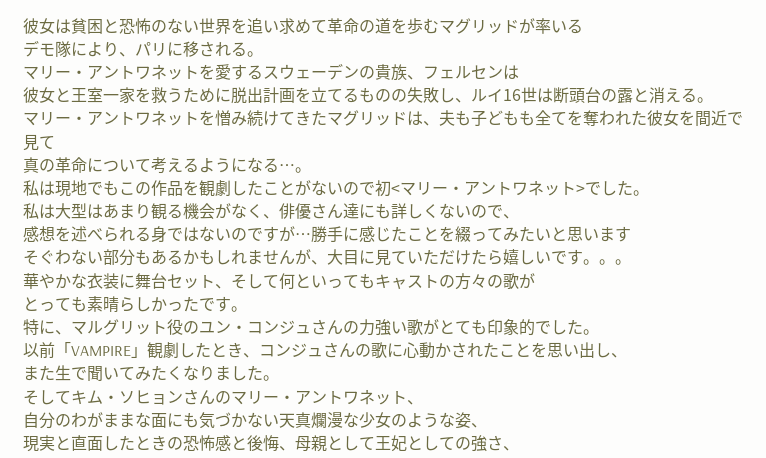彼女は貧困と恐怖のない世界を追い求めて革命の道を歩むマグリッドが率いる
デモ隊により、パリに移される。
マリー・アントワネットを愛するスウェーデンの貴族、フェルセンは
彼女と王室一家を救うために脱出計画を立てるものの失敗し、ルイ16世は断頭台の露と消える。
マリー・アントワネットを憎み続けてきたマグリッドは、夫も子どもも全てを奪われた彼女を間近で見て
真の革命について考えるようになる…。
私は現地でもこの作品を観劇したことがないので初<マリー・アントワネット>でした。
私は大型はあまり観る機会がなく、俳優さん達にも詳しくないので、
感想を述べられる身ではないのですが…勝手に感じたことを綴ってみたいと思います
そぐわない部分もあるかもしれませんが、大目に見ていただけたら嬉しいです。。。
華やかな衣装に舞台セット、そして何といってもキャストの方々の歌が
とっても素晴らしかったです。
特に、マルグリット役のユン・コンジュさんの力強い歌がとても印象的でした。
以前「VAMPIRE」観劇したとき、コンジュさんの歌に心動かされたことを思い出し、
また生で聞いてみたくなりました。
そしてキム・ソヒョンさんのマリー・アントワネット、
自分のわがままな面にも気づかない天真爛漫な少女のような姿、
現実と直面したときの恐怖感と後悔、母親として王妃としての強さ、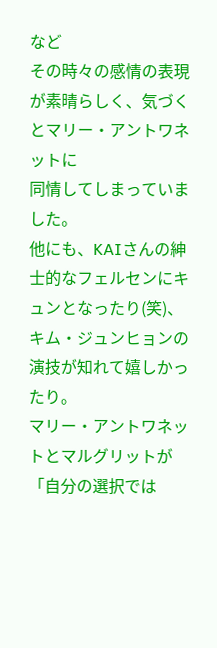など
その時々の感情の表現が素晴らしく、気づくとマリー・アントワネットに
同情してしまっていました。
他にも、KAIさんの紳士的なフェルセンにキュンとなったり(笑)、
キム・ジュンヒョンの演技が知れて嬉しかったり。
マリー・アントワネットとマルグリットが「自分の選択では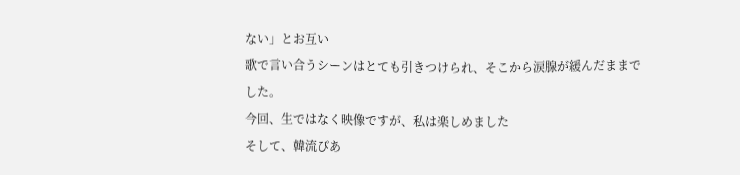ない」とお互い
歌で言い合うシーンはとても引きつけられ、そこから涙腺が緩んだままでした。
今回、生ではなく映像ですが、私は楽しめました
そして、韓流ぴあ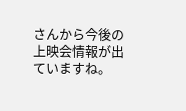さんから今後の上映会情報が出ていますね。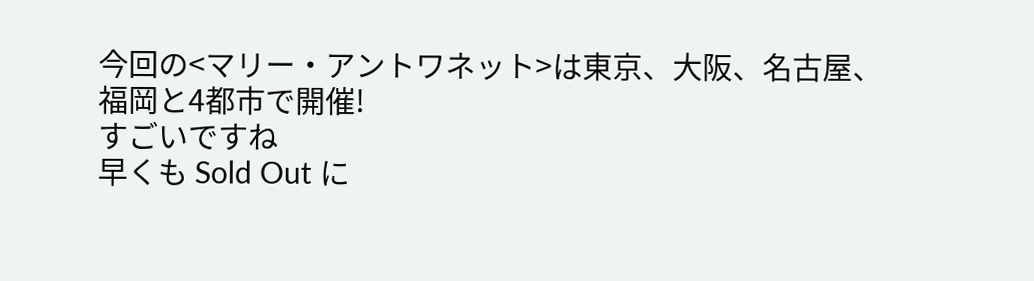今回の<マリー・アントワネット>は東京、大阪、名古屋、福岡と4都市で開催!
すごいですね
早くも Sold Out に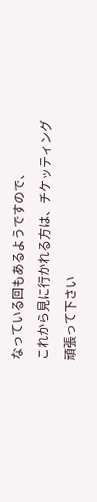なっている回もあるようですので、
これから見に行かれる方は、チケッティング頑張って下さい